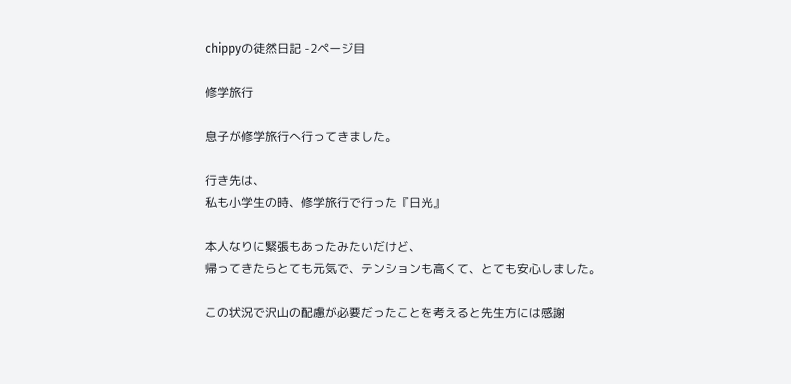chippyの徒然日記 -2ページ目

修学旅行

息子が修学旅行へ行ってきました。

行き先は、
私も小学生の時、修学旅行で行った『日光』

本人なりに緊張もあったみたいだけど、
帰ってきたらとても元気で、テンションも高くて、とても安心しました。

この状況で沢山の配慮が必要だったことを考えると先生方には感謝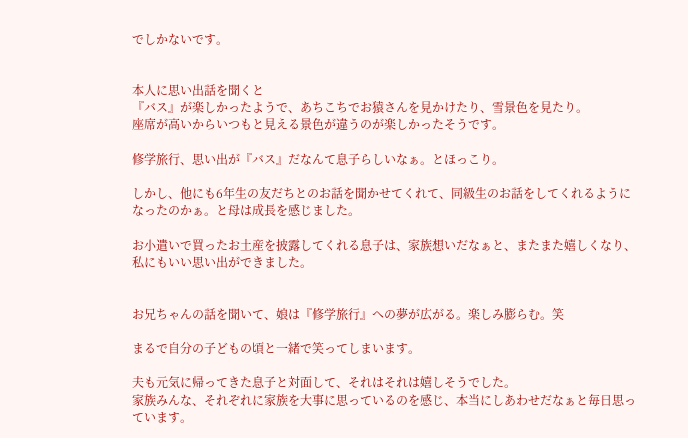でしかないです。


本人に思い出話を聞くと
『バス』が楽しかったようで、あちこちでお猿さんを見かけたり、雪景色を見たり。
座席が高いからいつもと見える景色が違うのが楽しかったそうです。

修学旅行、思い出が『バス』だなんて息子らしいなぁ。とほっこり。

しかし、他にも6年生の友だちとのお話を聞かせてくれて、同級生のお話をしてくれるようになったのかぁ。と母は成長を感じました。

お小遣いで買ったお土産を披露してくれる息子は、家族想いだなぁと、またまた嬉しくなり、
私にもいい思い出ができました。


お兄ちゃんの話を聞いて、娘は『修学旅行』への夢が広がる。楽しみ膨らむ。笑

まるで自分の子どもの頃と一緒で笑ってしまいます。

夫も元気に帰ってきた息子と対面して、それはそれは嬉しそうでした。
家族みんな、それぞれに家族を大事に思っているのを感じ、本当にしあわせだなぁと毎日思っています。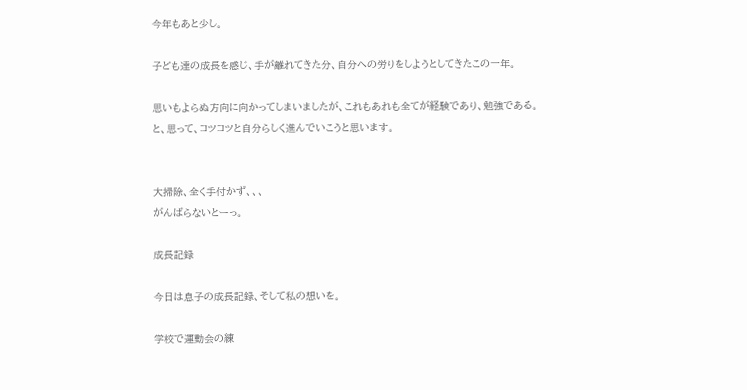今年もあと少し。

子ども達の成長を感じ、手が離れてきた分、自分への労りをしようとしてきたこの一年。

思いもよらぬ方向に向かってしまいましたが、これもあれも全てが経験であり、勉強である。
と、思って、コツコツと自分らしく進んでいこうと思います。


大掃除、全く手付かず、、、
がんばらないとーっ。

成長記録

今日は息子の成長記録、そして私の想いを。

学校で運動会の練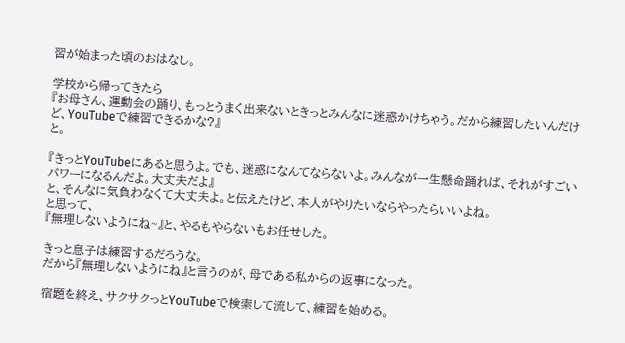習が始まった頃のおはなし。

学校から帰ってきたら
『お母さん、運動会の踊り、もっとうまく出来ないときっとみんなに迷惑かけちゃう。だから練習したいんだけど、YouTubeで練習できるかな?』
と。

『きっとYouTubeにあると思うよ。でも、迷惑になんてならないよ。みんなが一生懸命踊れば、それがすごいパワーになるんだよ。大丈夫だよ』
と、そんなに気負わなくて大丈夫よ。と伝えたけど、本人がやりたいならやったらいいよね。
と思って、
『無理しないようにね~』と、やるもやらないもお任せした。

きっと息子は練習するだろうな。
だから『無理しないようにね』と言うのが、母である私からの返事になった。

宿題を終え、サクサクっとYouTubeで検索して流して、練習を始める。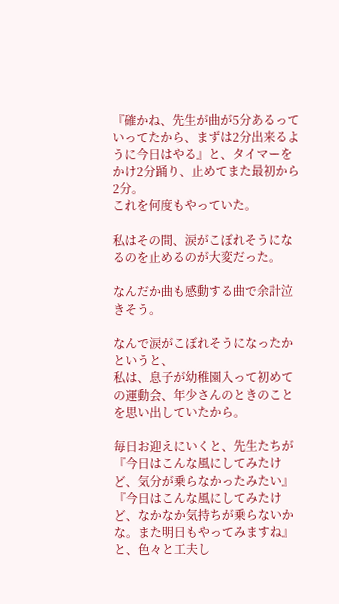『確かね、先生が曲が5分あるっていってたから、まずは2分出来るように今日はやる』と、タイマーをかけ2分踊り、止めてまた最初から2分。
これを何度もやっていた。

私はその間、涙がこぼれそうになるのを止めるのが大変だった。

なんだか曲も感動する曲で余計泣きそう。

なんで涙がこぼれそうになったかというと、
私は、息子が幼稚園入って初めての運動会、年少さんのときのことを思い出していたから。

毎日お迎えにいくと、先生たちが
『今日はこんな風にしてみたけど、気分が乗らなかったみたい』
『今日はこんな風にしてみたけど、なかなか気持ちが乗らないかな。また明日もやってみますね』
と、色々と工夫し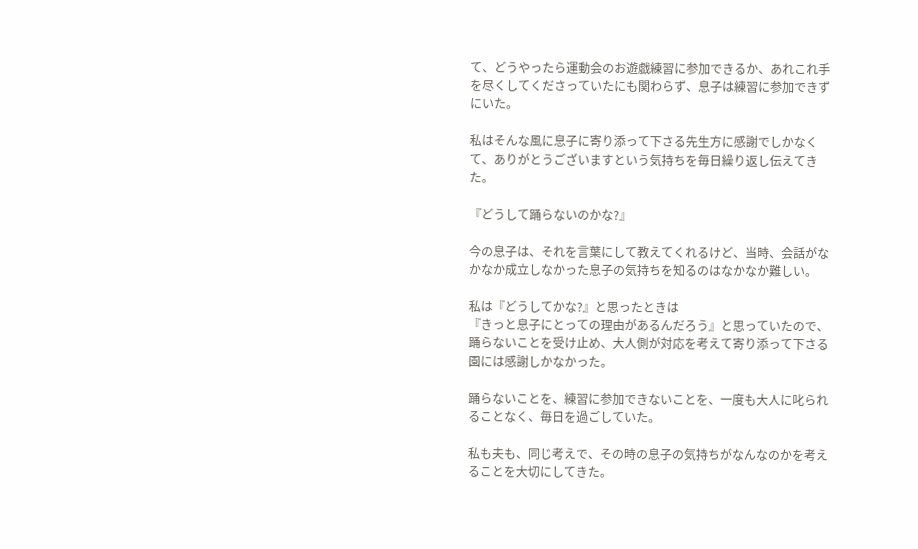て、どうやったら運動会のお遊戯練習に参加できるか、あれこれ手を尽くしてくださっていたにも関わらず、息子は練習に参加できずにいた。

私はそんな風に息子に寄り添って下さる先生方に感謝でしかなくて、ありがとうございますという気持ちを毎日繰り返し伝えてきた。

『どうして踊らないのかな?』

今の息子は、それを言葉にして教えてくれるけど、当時、会話がなかなか成立しなかった息子の気持ちを知るのはなかなか難しい。

私は『どうしてかな?』と思ったときは
『きっと息子にとっての理由があるんだろう』と思っていたので、
踊らないことを受け止め、大人側が対応を考えて寄り添って下さる園には感謝しかなかった。

踊らないことを、練習に参加できないことを、一度も大人に叱られることなく、毎日を過ごしていた。

私も夫も、同じ考えで、その時の息子の気持ちがなんなのかを考えることを大切にしてきた。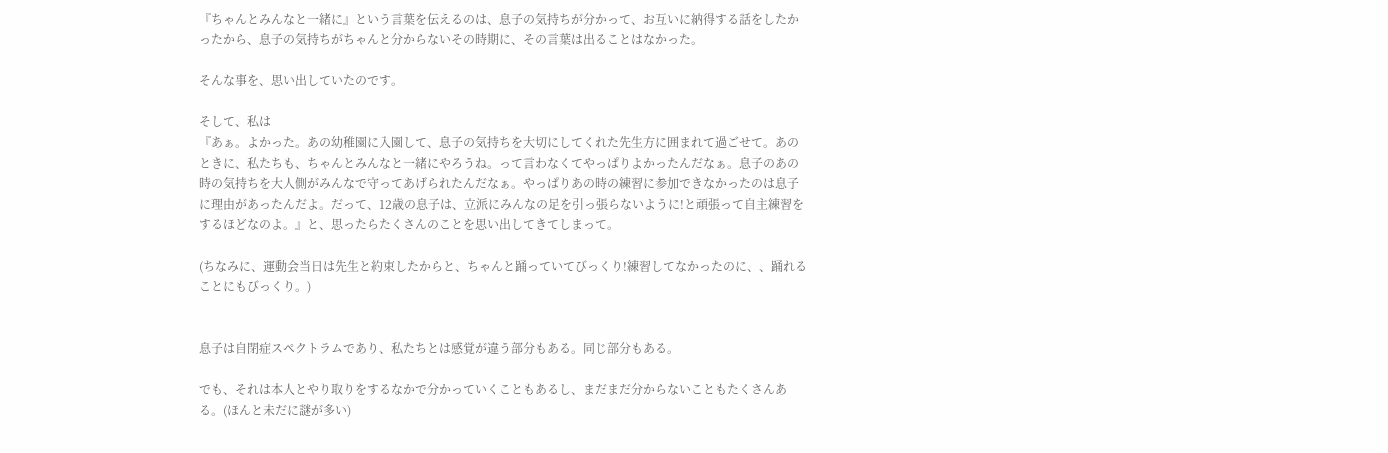『ちゃんとみんなと一緒に』という言葉を伝えるのは、息子の気持ちが分かって、お互いに納得する話をしたかったから、息子の気持ちがちゃんと分からないその時期に、その言葉は出ることはなかった。

そんな事を、思い出していたのです。

そして、私は
『あぁ。よかった。あの幼稚園に入園して、息子の気持ちを大切にしてくれた先生方に囲まれて過ごせて。あのときに、私たちも、ちゃんとみんなと一緒にやろうね。って言わなくてやっぱりよかったんだなぁ。息子のあの時の気持ちを大人側がみんなで守ってあげられたんだなぁ。やっぱりあの時の練習に参加できなかったのは息子に理由があったんだよ。だって、12歳の息子は、立派にみんなの足を引っ張らないように!と頑張って自主練習をするほどなのよ。』と、思ったらたくさんのことを思い出してきてしまって。

(ちなみに、運動会当日は先生と約束したからと、ちゃんと踊っていてびっくり!練習してなかったのに、、踊れることにもびっくり。)


息子は自閉症スペクトラムであり、私たちとは感覚が違う部分もある。同じ部分もある。

でも、それは本人とやり取りをするなかで分かっていくこともあるし、まだまだ分からないこともたくさんある。(ほんと未だに謎が多い)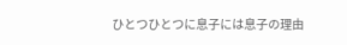ひとつひとつに息子には息子の理由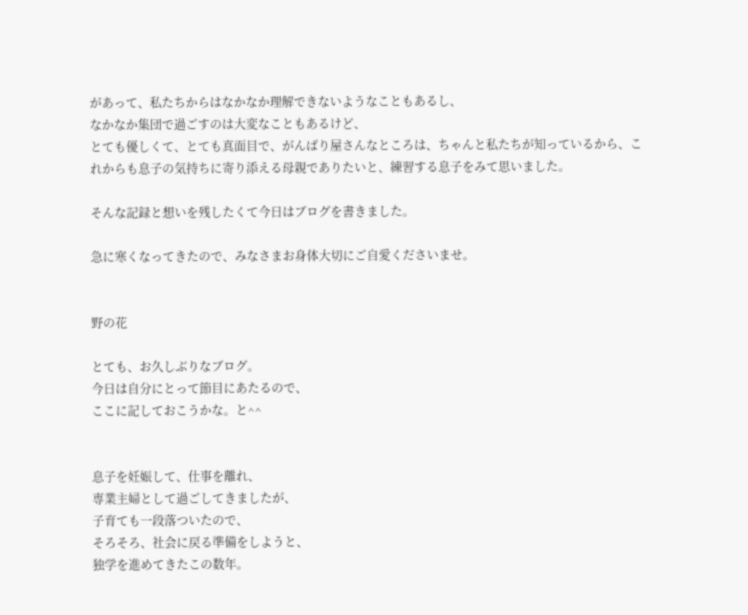があって、私たちからはなかなか理解できないようなこともあるし、
なかなか集団で過ごすのは大変なこともあるけど、
とても優しくて、とても真面目で、がんばり屋さんなところは、ちゃんと私たちが知っているから、これからも息子の気持ちに寄り添える母親でありたいと、練習する息子をみて思いました。

そんな記録と想いを残したくて今日はブログを書きました。

急に寒くなってきたので、みなさまお身体大切にご自愛くださいませ。


野の花

とても、お久しぶりなブログ。
今日は自分にとって節目にあたるので、
ここに記しておこうかな。と^^


息子を妊娠して、仕事を離れ、
専業主婦として過ごしてきましたが、
子育ても一段落ついたので、
そろそろ、社会に戻る準備をしようと、
独学を進めてきたこの数年。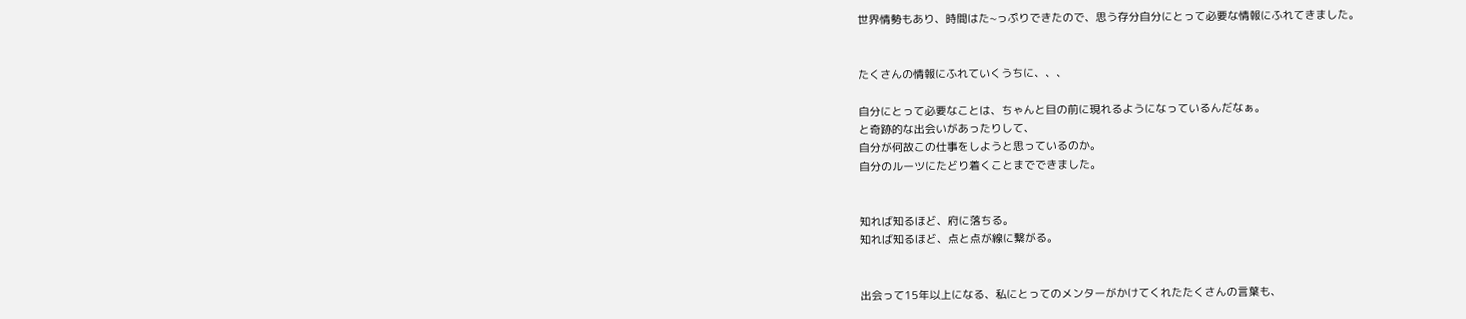世界情勢もあり、時間はた~っぷりできたので、思う存分自分にとって必要な情報にふれてきました。


たくさんの情報にふれていくうちに、、、

自分にとって必要なことは、ちゃんと目の前に現れるようになっているんだなぁ。
と奇跡的な出会いがあったりして、
自分が何故この仕事をしようと思っているのか。
自分のルーツにたどり着くことまでできました。


知れば知るほど、府に落ちる。
知れば知るほど、点と点が線に繋がる。


出会って15年以上になる、私にとってのメンターがかけてくれたたくさんの言葉も、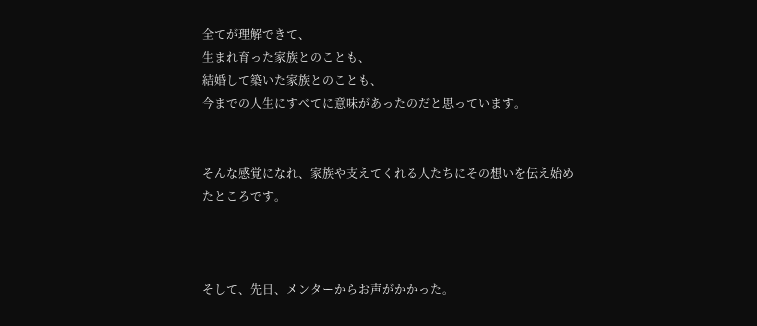全てが理解できて、
生まれ育った家族とのことも、
結婚して築いた家族とのことも、
今までの人生にすべてに意味があったのだと思っています。


そんな感覚になれ、家族や支えてくれる人たちにその想いを伝え始めたところです。



そして、先日、メンターからお声がかかった。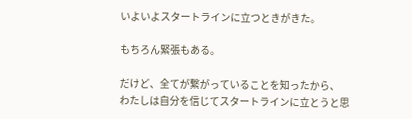いよいよスタートラインに立つときがきた。

もちろん緊張もある。

だけど、全てが繋がっていることを知ったから、
わたしは自分を信じてスタートラインに立とうと思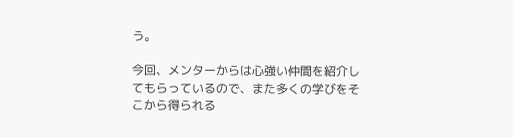う。

今回、メンターからは心強い仲間を紹介してもらっているので、また多くの学びをそこから得られる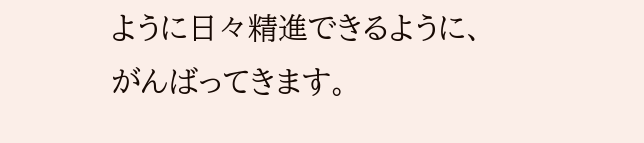ように日々精進できるように、がんばってきます。